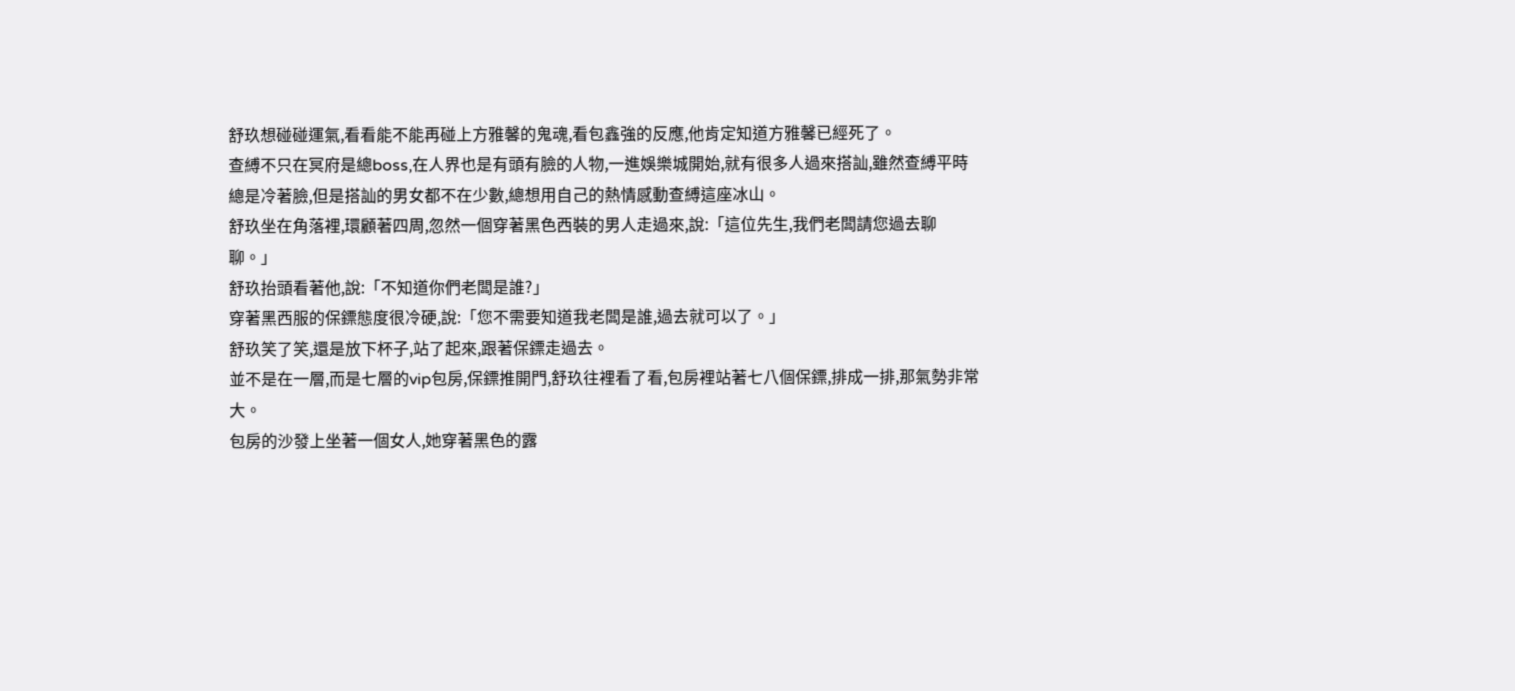舒玖想碰碰運氣,看看能不能再碰上方雅馨的鬼魂,看包鑫強的反應,他肯定知道方雅馨已經死了。
查縛不只在冥府是總boss,在人界也是有頭有臉的人物,一進娛樂城開始,就有很多人過來搭訕,雖然查縛平時總是冷著臉,但是搭訕的男女都不在少數,總想用自己的熱情感動查縛這座冰山。
舒玖坐在角落裡,環顧著四周,忽然一個穿著黑色西裝的男人走過來,說:「這位先生,我們老闆請您過去聊聊。」
舒玖抬頭看著他,說:「不知道你們老闆是誰?」
穿著黑西服的保鏢態度很冷硬,說:「您不需要知道我老闆是誰,過去就可以了。」
舒玖笑了笑,還是放下杯子,站了起來,跟著保鏢走過去。
並不是在一層,而是七層的vip包房,保鏢推開門,舒玖往裡看了看,包房裡站著七八個保鏢,排成一排,那氣勢非常大。
包房的沙發上坐著一個女人,她穿著黑色的露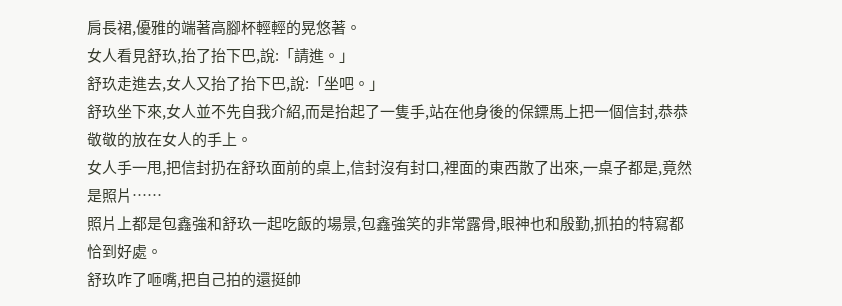肩長裙,優雅的端著高腳杯輕輕的晃悠著。
女人看見舒玖,抬了抬下巴,說:「請進。」
舒玖走進去,女人又抬了抬下巴,說:「坐吧。」
舒玖坐下來,女人並不先自我介紹,而是抬起了一隻手,站在他身後的保鏢馬上把一個信封,恭恭敬敬的放在女人的手上。
女人手一甩,把信封扔在舒玖面前的桌上,信封沒有封口,裡面的東西散了出來,一桌子都是,竟然是照片……
照片上都是包鑫強和舒玖一起吃飯的場景,包鑫強笑的非常露骨,眼神也和殷勤,抓拍的特寫都恰到好處。
舒玖咋了咂嘴,把自己拍的還挺帥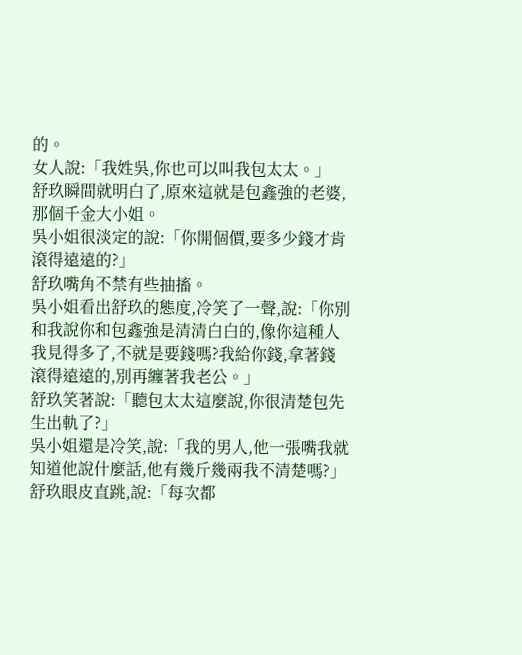的。
女人說:「我姓吳,你也可以叫我包太太。」
舒玖瞬間就明白了,原來這就是包鑫強的老婆,那個千金大小姐。
吳小姐很淡定的說:「你開個價,要多少錢才肯滾得遠遠的?」
舒玖嘴角不禁有些抽搐。
吳小姐看出舒玖的態度,冷笑了一聲,說:「你別和我說你和包鑫強是清清白白的,像你這種人我見得多了,不就是要錢嗎?我給你錢,拿著錢滾得遠遠的,別再纏著我老公。」
舒玖笑著說:「聽包太太這麼說,你很清楚包先生出軌了?」
吳小姐還是冷笑,說:「我的男人,他一張嘴我就知道他說什麼話,他有幾斤幾兩我不清楚嗎?」
舒玖眼皮直跳,說:「每次都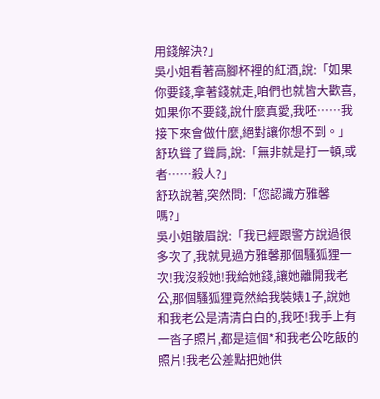用錢解決?」
吳小姐看著高腳杯裡的紅酒,說:「如果你要錢,拿著錢就走,咱們也就皆大歡喜,如果你不要錢,說什麼真愛,我呸……我接下來會做什麼,絕對讓你想不到。」
舒玖聳了聳肩,說:「無非就是打一頓,或者……殺人?」
舒玖說著,突然問:「您認識方雅馨嗎?」
吳小姐皺眉說:「我已經跟警方說過很多次了,我就見過方雅馨那個騷狐狸一次!我沒殺她!我給她錢,讓她離開我老公,那個騷狐狸竟然給我裝婊1子,說她和我老公是清清白白的,我呸!我手上有一沓子照片,都是這個*和我老公吃飯的照片!我老公差點把她供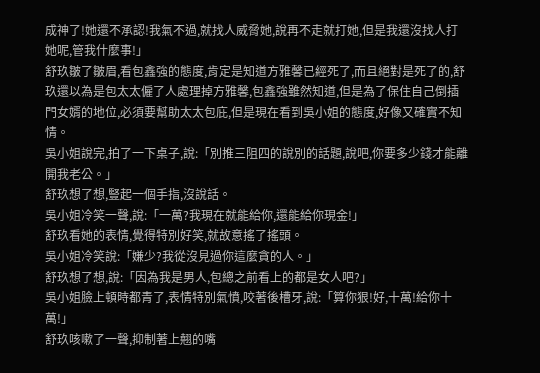成神了!她還不承認!我氣不過,就找人威脅她,說再不走就打她,但是我還沒找人打她呢,管我什麼事!」
舒玖皺了皺眉,看包鑫強的態度,肯定是知道方雅馨已經死了,而且絕對是死了的,舒玖還以為是包太太僱了人處理掉方雅馨,包鑫強雖然知道,但是為了保住自己倒插門女婿的地位,必須要幫助太太包庇,但是現在看到吳小姐的態度,好像又確實不知情。
吳小姐說完,拍了一下桌子,說:「別推三阻四的說別的話題,說吧,你要多少錢才能離開我老公。」
舒玖想了想,豎起一個手指,沒說話。
吳小姐冷笑一聲,說:「一萬?我現在就能給你,還能給你現金!」
舒玖看她的表情,覺得特別好笑,就故意搖了搖頭。
吳小姐冷笑說:「嫌少?我從沒見過你這麼貪的人。」
舒玖想了想,說:「因為我是男人,包總之前看上的都是女人吧?」
吳小姐臉上頓時都青了,表情特別氣憤,咬著後槽牙,說:「算你狠!好,十萬!給你十萬!」
舒玖咳嗽了一聲,抑制著上翹的嘴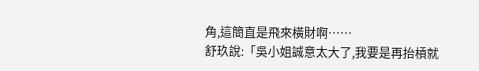角,這簡直是飛來橫財啊……
舒玖說:「吳小姐誠意太大了,我要是再抬槓就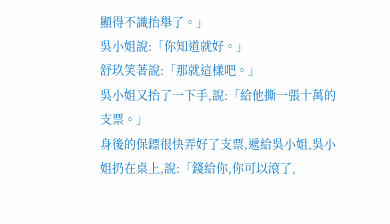顯得不識抬舉了。」
吳小姐說:「你知道就好。」
舒玖笑著說:「那就這樣吧。」
吳小姐又抬了一下手,說:「給他撕一張十萬的支票。」
身後的保鏢很快弄好了支票,遞給吳小姐,吳小姐扔在桌上,說:「錢給你,你可以滾了,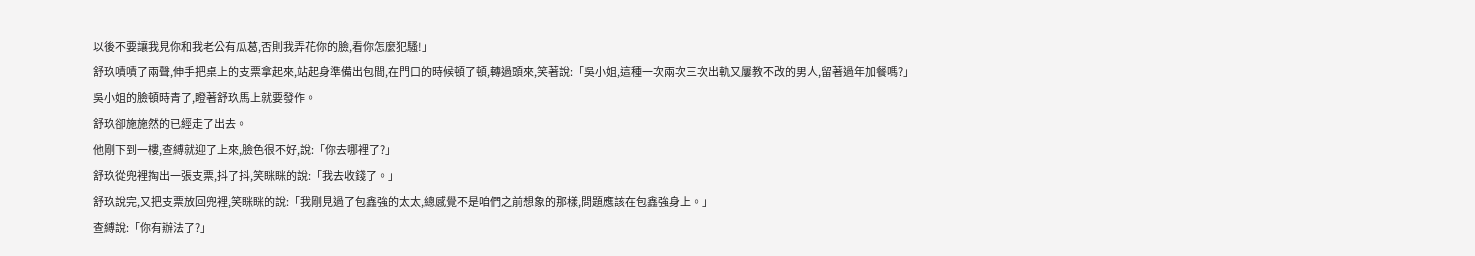以後不要讓我見你和我老公有瓜葛,否則我弄花你的臉,看你怎麼犯騷!」
舒玖嘖嘖了兩聲,伸手把桌上的支票拿起來,站起身準備出包間,在門口的時候頓了頓,轉過頭來,笑著說:「吳小姐,這種一次兩次三次出軌又屢教不改的男人,留著過年加餐嗎?」
吳小姐的臉頓時青了,瞪著舒玖馬上就要發作。
舒玖卻施施然的已經走了出去。
他剛下到一樓,查縛就迎了上來,臉色很不好,說:「你去哪裡了?」
舒玖從兜裡掏出一張支票,抖了抖,笑眯眯的說:「我去收錢了。」
舒玖說完,又把支票放回兜裡,笑眯眯的說:「我剛見過了包鑫強的太太,總感覺不是咱們之前想象的那樣,問題應該在包鑫強身上。」
查縛說:「你有辦法了?」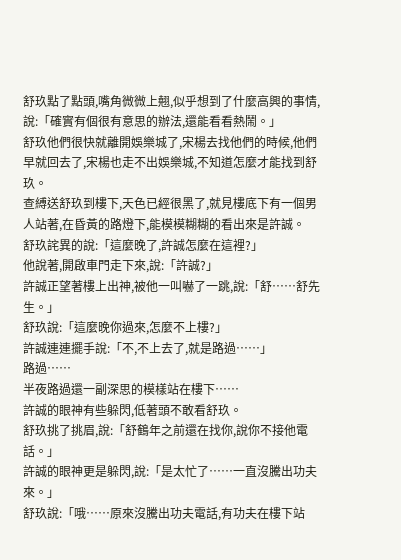舒玖點了點頭,嘴角微微上翹,似乎想到了什麼高興的事情,說:「確實有個很有意思的辦法,還能看看熱鬧。」
舒玖他們很快就離開娛樂城了,宋楊去找他們的時候,他們早就回去了,宋楊也走不出娛樂城,不知道怎麼才能找到舒玖。
查縛送舒玖到樓下,天色已經很黑了,就見樓底下有一個男人站著,在昏黃的路燈下,能模模糊糊的看出來是許誠。
舒玖詫異的說:「這麼晚了,許誠怎麼在這裡?」
他說著,開啟車門走下來,說:「許誠?」
許誠正望著樓上出神,被他一叫嚇了一跳,說:「舒……舒先生。」
舒玖說:「這麼晚你過來,怎麼不上樓?」
許誠連連擺手說:「不,不上去了,就是路過……」
路過……
半夜路過還一副深思的模樣站在樓下……
許誠的眼神有些躲閃,低著頭不敢看舒玖。
舒玖挑了挑眉,說:「舒鶴年之前還在找你,說你不接他電話。」
許誠的眼神更是躲閃,說:「是太忙了……一直沒騰出功夫來。」
舒玖說:「哦……原來沒騰出功夫電話,有功夫在樓下站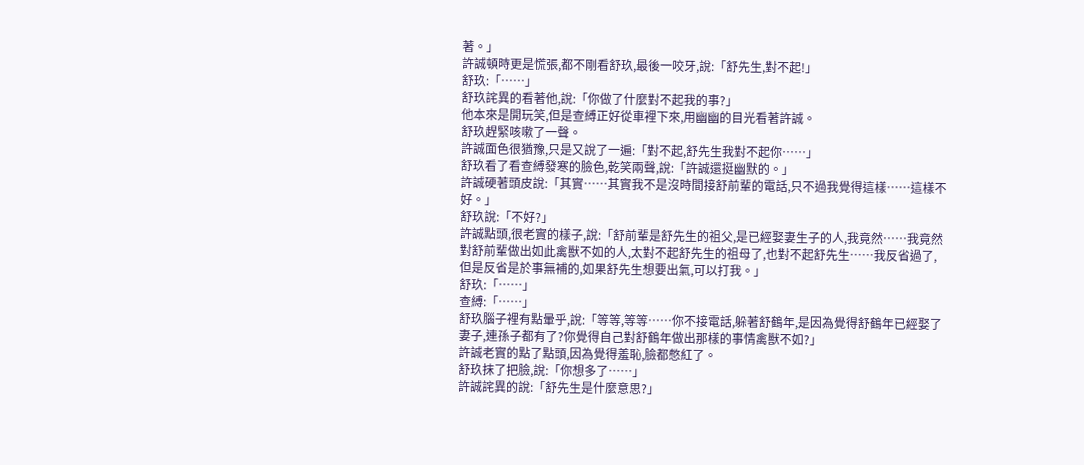著。」
許誠頓時更是慌張,都不剛看舒玖,最後一咬牙,說:「舒先生,對不起!」
舒玖:「……」
舒玖詫異的看著他,說:「你做了什麼對不起我的事?」
他本來是開玩笑,但是查縛正好從車裡下來,用幽幽的目光看著許誠。
舒玖趕緊咳嗽了一聲。
許誠面色很猶豫,只是又說了一遍:「對不起,舒先生我對不起你……」
舒玖看了看查縛發寒的臉色,乾笑兩聲,說:「許誠還挺幽默的。」
許誠硬著頭皮說:「其實……其實我不是沒時間接舒前輩的電話,只不過我覺得這樣……這樣不好。」
舒玖說:「不好?」
許誠點頭,很老實的樣子,說:「舒前輩是舒先生的祖父,是已經娶妻生子的人,我竟然……我竟然對舒前輩做出如此禽獸不如的人,太對不起舒先生的祖母了,也對不起舒先生……我反省過了,但是反省是於事無補的,如果舒先生想要出氣,可以打我。」
舒玖:「……」
查縛:「……」
舒玖腦子裡有點暈乎,說:「等等,等等……你不接電話,躲著舒鶴年,是因為覺得舒鶴年已經娶了妻子,連孫子都有了?你覺得自己對舒鶴年做出那樣的事情禽獸不如?」
許誠老實的點了點頭,因為覺得羞恥,臉都憋紅了。
舒玖抹了把臉,說:「你想多了……」
許誠詫異的說:「舒先生是什麼意思?」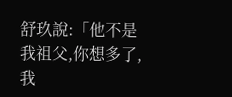舒玖說:「他不是我祖父,你想多了,我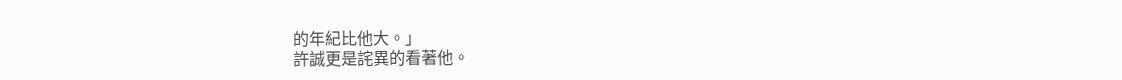的年紀比他大。」
許誠更是詫異的看著他。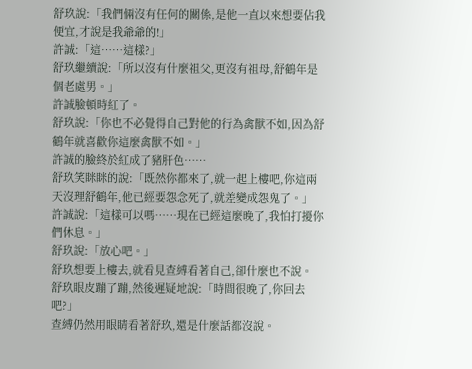舒玖說:「我們倆沒有任何的關係,是他一直以來想要佔我便宜,才說是我爺爺的!」
許誠:「這……這樣?」
舒玖繼續說:「所以沒有什麼祖父,更沒有祖母,舒鶴年是個老處男。」
許誠臉頓時紅了。
舒玖說:「你也不必覺得自己對他的行為禽獸不如,因為舒鶴年就喜歡你這麼禽獸不如。」
許誠的臉終於紅成了豬肝色……
舒玖笑眯眯的說:「既然你都來了,就一起上樓吧,你這兩天沒理舒鶴年,他已經要怨念死了,就差變成怨鬼了。」
許誠說:「這樣可以嗎……現在已經這麼晚了,我怕打擾你們休息。」
舒玖說:「放心吧。」
舒玖想要上樓去,就看見查縛看著自己,卻什麼也不說。
舒玖眼皮蹦了蹦,然後遲疑地說:「時間很晚了,你回去吧?」
查縛仍然用眼睛看著舒玖,還是什麼話都沒說。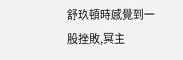舒玖頓時感覺到一股挫敗,冥主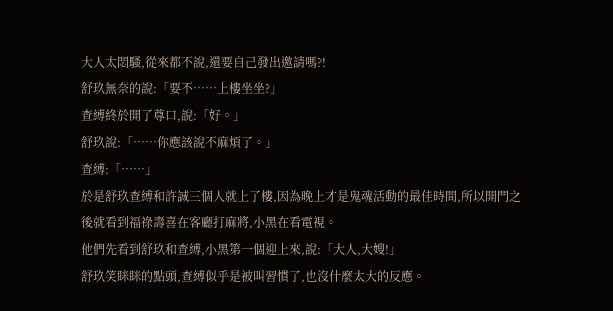大人太悶騷,從來都不說,還要自己發出邀請嗎?!
舒玖無奈的說:「要不……上樓坐坐?」
查縛終於開了尊口,說:「好。」
舒玖說:「……你應該說不麻煩了。」
查縛:「……」
於是舒玖查縛和許誠三個人就上了樓,因為晚上才是鬼魂活動的最佳時間,所以開門之後就看到福祿壽喜在客廳打麻將,小黑在看電視。
他們先看到舒玖和查縛,小黑第一個迎上來,說:「大人,大嫂!」
舒玖笑眯眯的點頭,查縛似乎是被叫習慣了,也沒什麼太大的反應。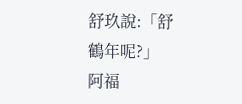舒玖說:「舒鶴年呢?」
阿福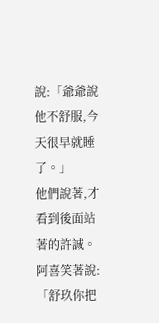說:「爺爺說他不舒服,今天很早就睡了。」
他們說著,才看到後面站著的許誠。
阿喜笑著說:「舒玖你把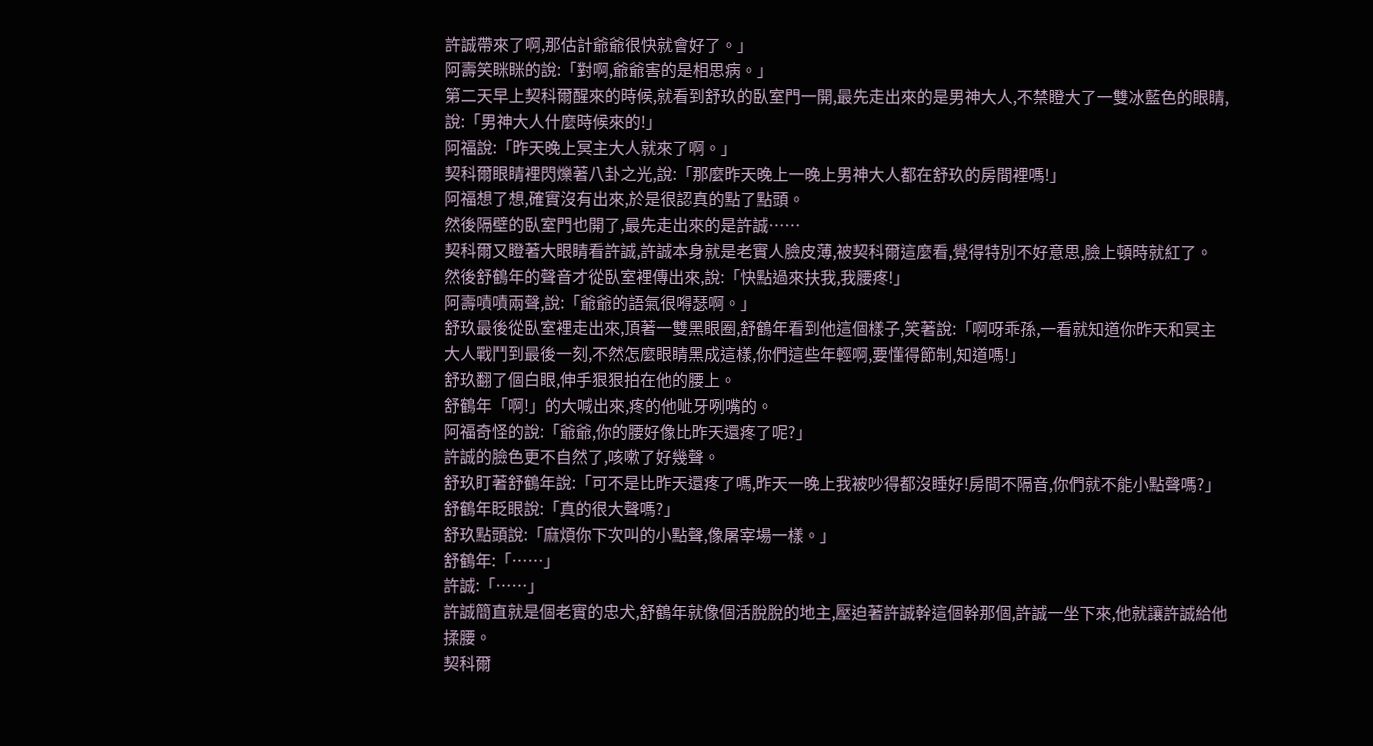許誠帶來了啊,那估計爺爺很快就會好了。」
阿壽笑眯眯的說:「對啊,爺爺害的是相思病。」
第二天早上契科爾醒來的時候,就看到舒玖的臥室門一開,最先走出來的是男神大人,不禁瞪大了一雙冰藍色的眼睛,說:「男神大人什麼時候來的!」
阿福說:「昨天晚上冥主大人就來了啊。」
契科爾眼睛裡閃爍著八卦之光,說:「那麼昨天晚上一晚上男神大人都在舒玖的房間裡嗎!」
阿福想了想,確實沒有出來,於是很認真的點了點頭。
然後隔壁的臥室門也開了,最先走出來的是許誠……
契科爾又瞪著大眼睛看許誠,許誠本身就是老實人臉皮薄,被契科爾這麼看,覺得特別不好意思,臉上頓時就紅了。
然後舒鶴年的聲音才從臥室裡傳出來,說:「快點過來扶我,我腰疼!」
阿壽嘖嘖兩聲,說:「爺爺的語氣很嘚瑟啊。」
舒玖最後從臥室裡走出來,頂著一雙黑眼圈,舒鶴年看到他這個樣子,笑著說:「啊呀乖孫,一看就知道你昨天和冥主大人戰鬥到最後一刻,不然怎麼眼睛黑成這樣,你們這些年輕啊,要懂得節制,知道嗎!」
舒玖翻了個白眼,伸手狠狠拍在他的腰上。
舒鶴年「啊!」的大喊出來,疼的他呲牙咧嘴的。
阿福奇怪的說:「爺爺,你的腰好像比昨天還疼了呢?」
許誠的臉色更不自然了,咳嗽了好幾聲。
舒玖盯著舒鶴年說:「可不是比昨天還疼了嗎,昨天一晚上我被吵得都沒睡好!房間不隔音,你們就不能小點聲嗎?」
舒鶴年眨眼說:「真的很大聲嗎?」
舒玖點頭說:「麻煩你下次叫的小點聲,像屠宰場一樣。」
舒鶴年:「……」
許誠:「……」
許誠簡直就是個老實的忠犬,舒鶴年就像個活脫脫的地主,壓迫著許誠幹這個幹那個,許誠一坐下來,他就讓許誠給他揉腰。
契科爾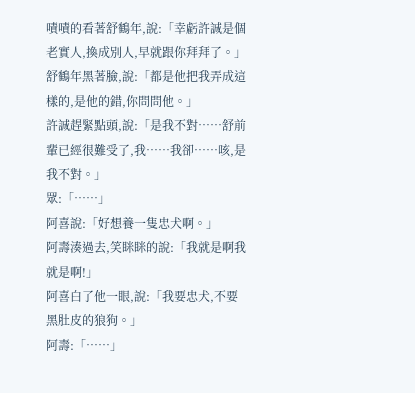嘖嘖的看著舒鶴年,說:「幸虧許誠是個老實人,換成別人,早就跟你拜拜了。」
舒鶴年黑著臉,說:「都是他把我弄成這樣的,是他的錯,你問問他。」
許誠趕緊點頭,說:「是我不對……舒前輩已經很難受了,我……我卻……咳,是我不對。」
眾:「……」
阿喜說:「好想養一隻忠犬啊。」
阿壽湊過去,笑眯眯的說:「我就是啊我就是啊!」
阿喜白了他一眼,說:「我要忠犬,不要黑肚皮的狼狗。」
阿壽:「……」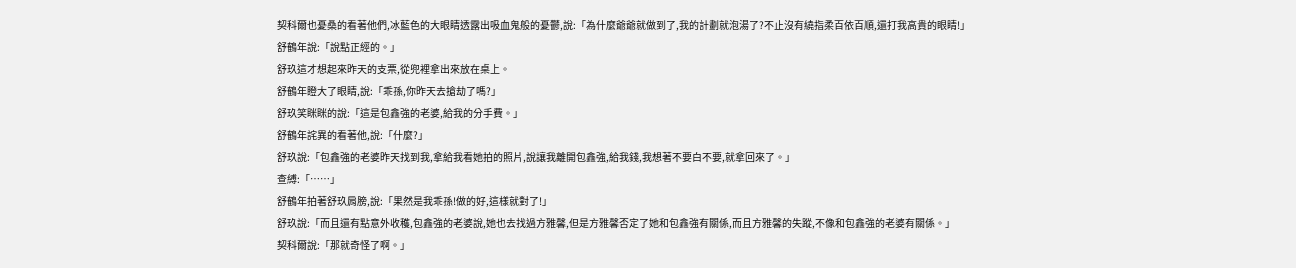契科爾也憂桑的看著他們,冰藍色的大眼睛透露出吸血鬼般的憂鬱,說:「為什麼爺爺就做到了,我的計劃就泡湯了?不止沒有繞指柔百依百順,還打我高貴的眼睛!」
舒鶴年說:「說點正經的。」
舒玖這才想起來昨天的支票,從兜裡拿出來放在桌上。
舒鶴年瞪大了眼睛,說:「乖孫,你昨天去搶劫了嗎?」
舒玖笑眯眯的說:「這是包鑫強的老婆,給我的分手費。」
舒鶴年詫異的看著他,說:「什麼?」
舒玖說:「包鑫強的老婆昨天找到我,拿給我看她拍的照片,說讓我離開包鑫強,給我錢,我想著不要白不要,就拿回來了。」
查縛:「……」
舒鶴年拍著舒玖肩膀,說:「果然是我乖孫!做的好,這樣就對了!」
舒玖說:「而且還有點意外收穫,包鑫強的老婆說,她也去找過方雅馨,但是方雅馨否定了她和包鑫強有關係,而且方雅馨的失蹤,不像和包鑫強的老婆有關係。」
契科爾說:「那就奇怪了啊。」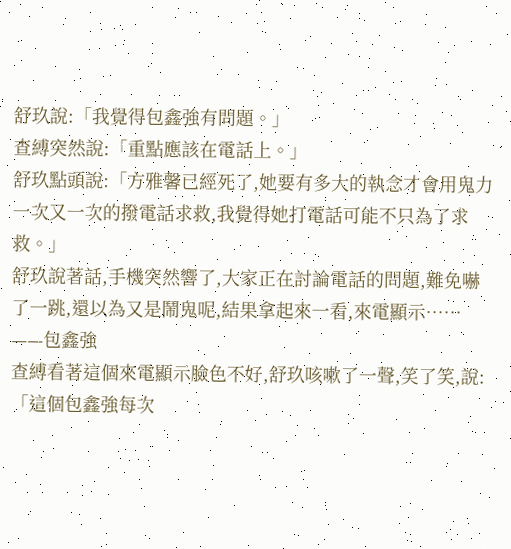舒玖說:「我覺得包鑫強有問題。」
查縛突然說:「重點應該在電話上。」
舒玖點頭說:「方雅馨已經死了,她要有多大的執念才會用鬼力一次又一次的撥電話求救,我覺得她打電話可能不只為了求救。」
舒玖說著話,手機突然響了,大家正在討論電話的問題,難免嚇了一跳,還以為又是鬧鬼呢,結果拿起來一看,來電顯示……
——包鑫強
查縛看著這個來電顯示臉色不好,舒玖咳嗽了一聲,笑了笑,說:「這個包鑫強每次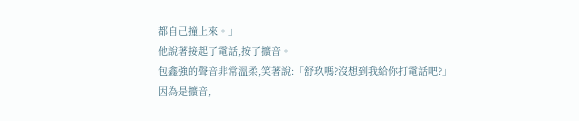都自己撞上來。」
他說著接起了電話,按了擴音。
包鑫強的聲音非常溫柔,笑著說:「舒玖嗎?沒想到我給你打電話吧?」
因為是擴音,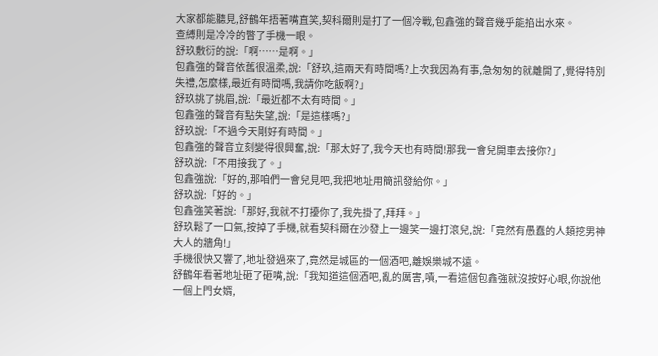大家都能聽見,舒鶴年捂著嘴直笑,契科爾則是打了一個冷戰,包鑫強的聲音幾乎能掐出水來。
查縛則是冷冷的瞥了手機一眼。
舒玖敷衍的說:「啊……是啊。」
包鑫強的聲音依舊很溫柔,說:「舒玖,這兩天有時間嗎?上次我因為有事,急匆匆的就離開了,覺得特別失禮,怎麼樣,最近有時間嗎,我請你吃飯啊?」
舒玖挑了挑眉,說:「最近都不太有時間。」
包鑫強的聲音有點失望,說:「是這樣嗎?」
舒玖說:「不過今天剛好有時間。」
包鑫強的聲音立刻變得很興奮,說:「那太好了,我今天也有時間!那我一會兒開車去接你?」
舒玖說:「不用接我了。」
包鑫強說:「好的,那咱們一會兒見吧,我把地址用簡訊發給你。」
舒玖說:「好的。」
包鑫強笑著說:「那好,我就不打擾你了,我先掛了,拜拜。」
舒玖鬆了一口氣,按掉了手機,就看契科爾在沙發上一邊笑一邊打滾兒,說:「竟然有愚蠢的人類挖男神大人的牆角!」
手機很快又響了,地址發過來了,竟然是城區的一個酒吧,離娛樂城不遠。
舒鶴年看著地址砸了砸嘴,說:「我知道這個酒吧,亂的厲害,嘖,一看這個包鑫強就沒按好心眼,你說他一個上門女婿,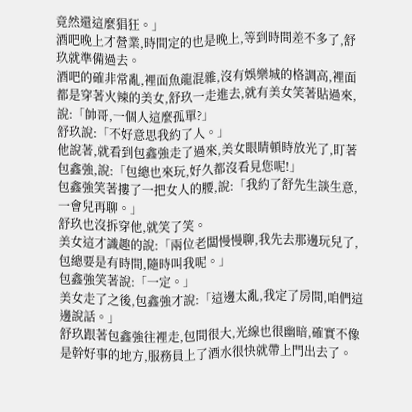竟然還這麼猖狂。」
酒吧晚上才營業,時間定的也是晚上,等到時間差不多了,舒玖就準備過去。
酒吧的確非常亂,裡面魚龍混雜,沒有娛樂城的格調高,裡面都是穿著火辣的美女,舒玖一走進去,就有美女笑著貼過來,說:「帥哥,一個人這麼孤單?」
舒玖說:「不好意思我約了人。」
他說著,就看到包鑫強走了過來,美女眼睛頓時放光了,盯著包鑫強,說:「包總也來玩,好久都沒看見您呢!」
包鑫強笑著摟了一把女人的腰,說:「我約了舒先生談生意,一會兒再聊。」
舒玖也沒拆穿他,就笑了笑。
美女這才識趣的說:「兩位老闆慢慢聊,我先去那邊玩兒了,包總要是有時間,隨時叫我呢。」
包鑫強笑著說:「一定。」
美女走了之後,包鑫強才說:「這邊太亂,我定了房間,咱們這邊說話。」
舒玖跟著包鑫強往裡走,包間很大,光線也很幽暗,確實不像是幹好事的地方,服務員上了酒水很快就帶上門出去了。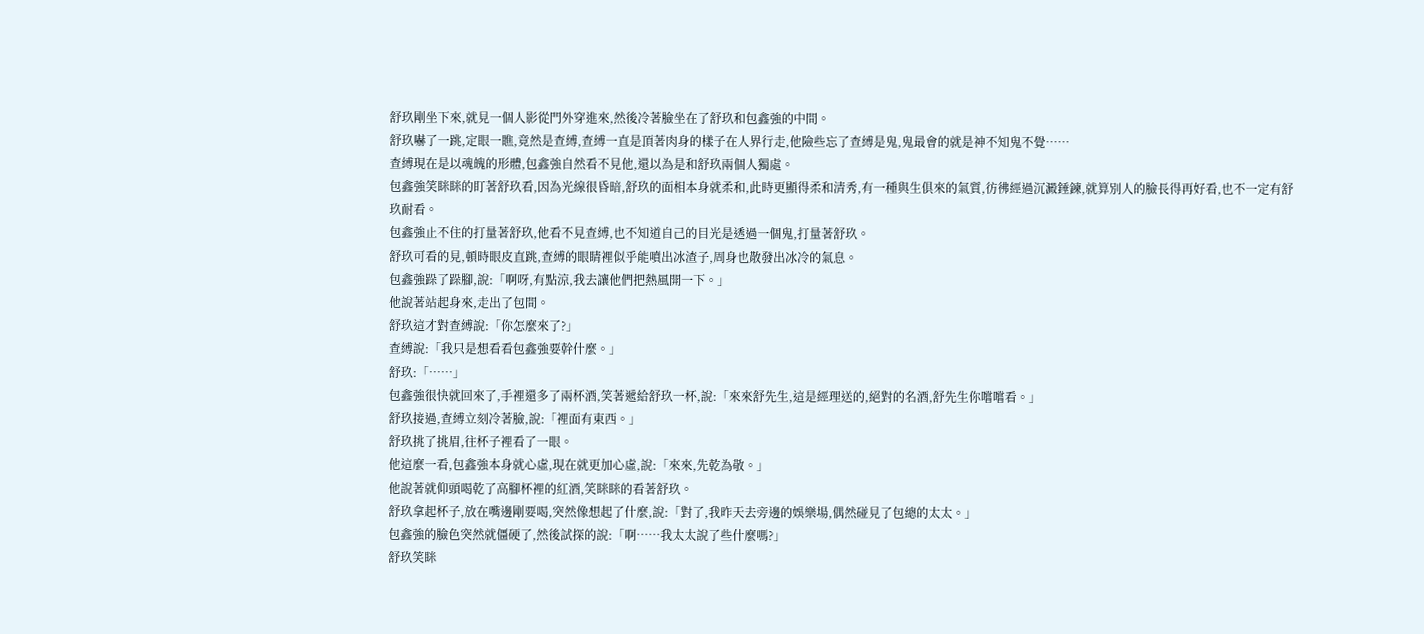舒玖剛坐下來,就見一個人影從門外穿進來,然後冷著臉坐在了舒玖和包鑫強的中間。
舒玖嚇了一跳,定眼一瞧,竟然是查縛,查縛一直是頂著肉身的樣子在人界行走,他險些忘了查縛是鬼,鬼最會的就是神不知鬼不覺……
查縛現在是以魂魄的形體,包鑫強自然看不見他,還以為是和舒玖兩個人獨處。
包鑫強笑眯眯的盯著舒玖看,因為光線很昏暗,舒玖的面相本身就柔和,此時更顯得柔和清秀,有一種與生俱來的氣質,彷彿經過沉澱錘鍊,就算別人的臉長得再好看,也不一定有舒玖耐看。
包鑫強止不住的打量著舒玖,他看不見查縛,也不知道自己的目光是透過一個鬼,打量著舒玖。
舒玖可看的見,頓時眼皮直跳,查縛的眼睛裡似乎能噴出冰渣子,周身也散發出冰冷的氣息。
包鑫強跺了跺腳,說:「啊呀,有點涼,我去讓他們把熱風開一下。」
他說著站起身來,走出了包間。
舒玖這才對查縛說:「你怎麼來了?」
查縛說:「我只是想看看包鑫強要幹什麼。」
舒玖:「……」
包鑫強很快就回來了,手裡還多了兩杯酒,笑著遞給舒玖一杯,說:「來來舒先生,這是經理送的,絕對的名酒,舒先生你嚐嚐看。」
舒玖接過,查縛立刻冷著臉,說:「裡面有東西。」
舒玖挑了挑眉,往杯子裡看了一眼。
他這麼一看,包鑫強本身就心虛,現在就更加心虛,說:「來來,先乾為敬。」
他說著就仰頭喝乾了高腳杯裡的紅酒,笑眯眯的看著舒玖。
舒玖拿起杯子,放在嘴邊剛要喝,突然像想起了什麼,說:「對了,我昨天去旁邊的娛樂場,偶然碰見了包總的太太。」
包鑫強的臉色突然就僵硬了,然後試探的說:「啊……我太太說了些什麼嗎?」
舒玖笑眯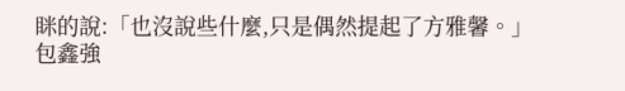眯的說:「也沒說些什麼,只是偶然提起了方雅馨。」
包鑫強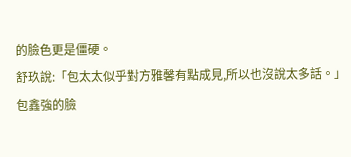的臉色更是僵硬。
舒玖說:「包太太似乎對方雅馨有點成見,所以也沒說太多話。」
包鑫強的臉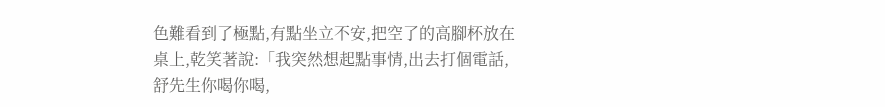色難看到了極點,有點坐立不安,把空了的高腳杯放在桌上,乾笑著說:「我突然想起點事情,出去打個電話,舒先生你喝你喝,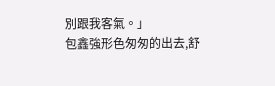別跟我客氣。」
包鑫強形色匆匆的出去,舒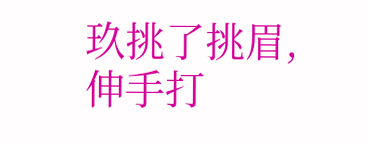玖挑了挑眉,伸手打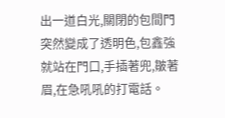出一道白光,關閉的包間門突然變成了透明色,包鑫強就站在門口,手插著兜,皺著眉,在急吼吼的打電話。